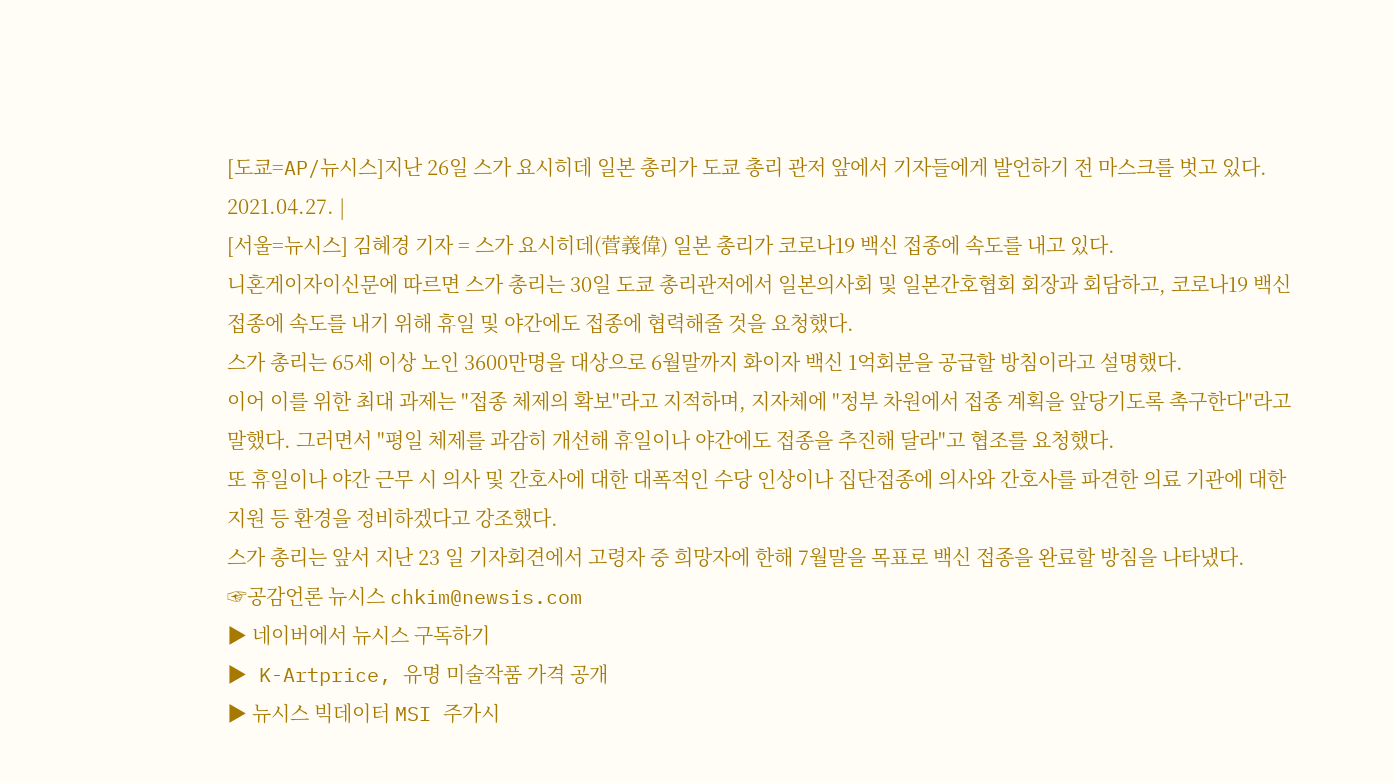[도쿄=AP/뉴시스]지난 26일 스가 요시히데 일본 총리가 도쿄 총리 관저 앞에서 기자들에게 발언하기 전 마스크를 벗고 있다. 2021.04.27. |
[서울=뉴시스] 김혜경 기자 = 스가 요시히데(菅義偉) 일본 총리가 코로나19 백신 접종에 속도를 내고 있다.
니혼게이자이신문에 따르면 스가 총리는 30일 도쿄 총리관저에서 일본의사회 및 일본간호협회 회장과 회담하고, 코로나19 백신 접종에 속도를 내기 위해 휴일 및 야간에도 접종에 협력해줄 것을 요청했다.
스가 총리는 65세 이상 노인 3600만명을 대상으로 6월말까지 화이자 백신 1억회분을 공급할 방침이라고 설명했다.
이어 이를 위한 최대 과제는 "접종 체제의 확보"라고 지적하며, 지자체에 "정부 차원에서 접종 계획을 앞당기도록 촉구한다"라고 말했다. 그러면서 "평일 체제를 과감히 개선해 휴일이나 야간에도 접종을 추진해 달라"고 협조를 요청했다.
또 휴일이나 야간 근무 시 의사 및 간호사에 대한 대폭적인 수당 인상이나 집단접종에 의사와 간호사를 파견한 의료 기관에 대한 지원 등 환경을 정비하겠다고 강조했다.
스가 총리는 앞서 지난 23 일 기자회견에서 고령자 중 희망자에 한해 7월말을 목표로 백신 접종을 완료할 방침을 나타냈다.
☞공감언론 뉴시스 chkim@newsis.com
▶ 네이버에서 뉴시스 구독하기
▶ K-Artprice, 유명 미술작품 가격 공개
▶ 뉴시스 빅데이터 MSI 주가시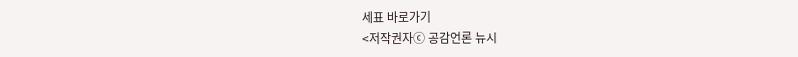세표 바로가기
<저작권자ⓒ 공감언론 뉴시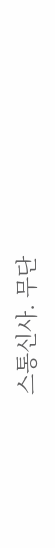스통신사. 무단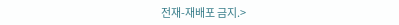전재-재배포 금지.>